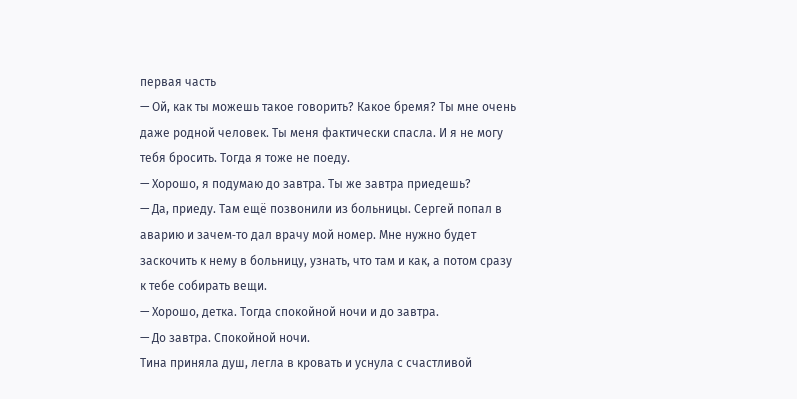первая часть
— Ой, как ты можешь такое говорить? Какое бремя? Ты мне очень даже родной человек. Ты меня фактически спасла. И я не могу тебя бросить. Тогда я тоже не поеду.
— Хорошо, я подумаю до завтра. Ты же завтра приедешь?
— Да, приеду. Там ещё позвонили из больницы. Сергей попал в аварию и зачем‑то дал врачу мой номер. Мне нужно будет заскочить к нему в больницу, узнать, что там и как, а потом сразу к тебе собирать вещи.
— Хорошо, детка. Тогда спокойной ночи и до завтра.
— До завтра. Спокойной ночи.
Тина приняла душ, легла в кровать и уснула с счастливой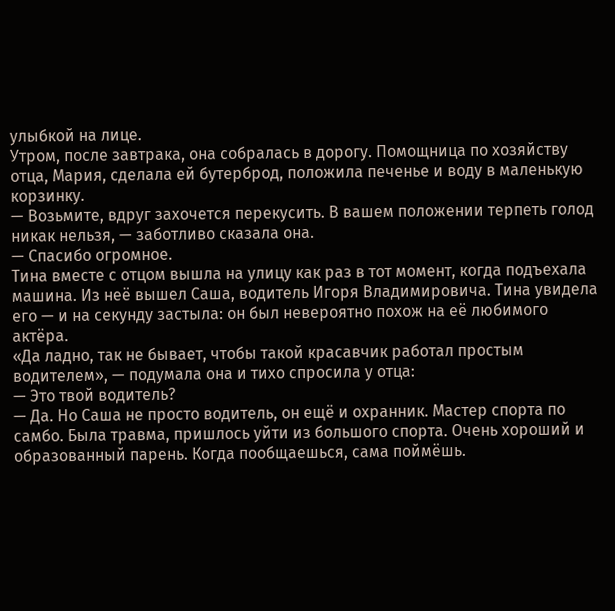улыбкой на лице.
Утром, после завтрака, она собралась в дорогу. Помощница по хозяйству отца, Мария, сделала ей бутерброд, положила печенье и воду в маленькую корзинку.
— Возьмите, вдруг захочется перекусить. В вашем положении терпеть голод никак нельзя, — заботливо сказала она.
— Спасибо огромное.
Тина вместе с отцом вышла на улицу как раз в тот момент, когда подъехала машина. Из неё вышел Саша, водитель Игоря Владимировича. Тина увидела его — и на секунду застыла: он был невероятно похож на её любимого актёра.
«Да ладно, так не бывает, чтобы такой красавчик работал простым водителем», — подумала она и тихо спросила у отца:
— Это твой водитель?
— Да. Но Саша не просто водитель, он ещё и охранник. Мастер спорта по самбо. Была травма, пришлось уйти из большого спорта. Очень хороший и образованный парень. Когда пообщаешься, сама поймёшь.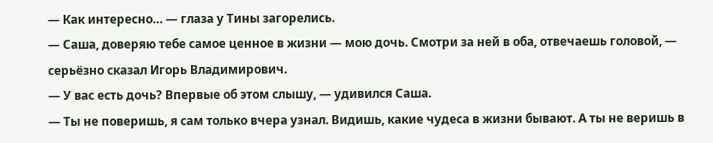— Как интересно… — глаза у Тины загорелись.
— Саша, доверяю тебе самое ценное в жизни — мою дочь. Смотри за ней в оба, отвечаешь головой, — серьёзно сказал Игорь Владимирович.
— У вас есть дочь? Впервые об этом слышу, — удивился Саша.
— Ты не поверишь, я сам только вчера узнал. Видишь, какие чудеса в жизни бывают. А ты не веришь в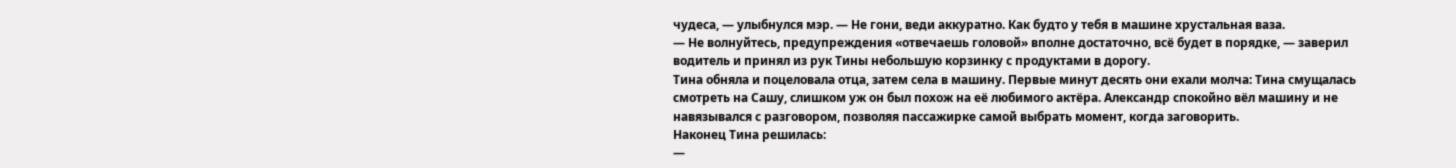чудеса, — улыбнулся мэр. — Не гони, веди аккуратно. Как будто у тебя в машине хрустальная ваза.
— Не волнуйтесь, предупреждения «отвечаешь головой» вполне достаточно, всё будет в порядке, — заверил водитель и принял из рук Тины небольшую корзинку с продуктами в дорогу.
Тина обняла и поцеловала отца, затем села в машину. Первые минут десять они ехали молча: Тина смущалась смотреть на Сашу, слишком уж он был похож на её любимого актёра. Александр спокойно вёл машину и не навязывался с разговором, позволяя пассажирке самой выбрать момент, когда заговорить.
Наконец Тина решилась:
—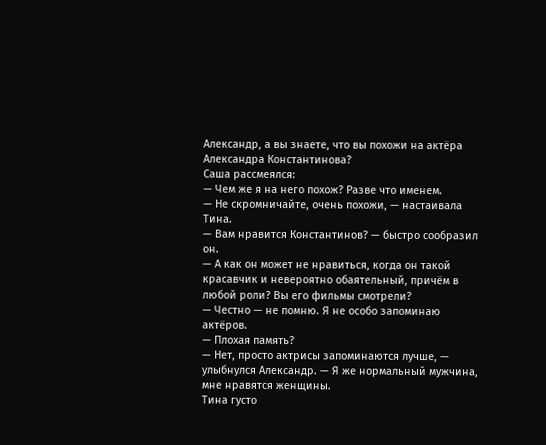Александр, а вы знаете, что вы похожи на актёра Александра Константинова?
Саша рассмеялся:
— Чем же я на него похож? Разве что именем.
— Не скромничайте, очень похожи, — настаивала Тина.
— Вам нравится Константинов? — быстро сообразил он.
— А как он может не нравиться, когда он такой красавчик и невероятно обаятельный, причём в любой роли? Вы его фильмы смотрели?
— Честно — не помню. Я не особо запоминаю актёров.
— Плохая память?
— Нет, просто актрисы запоминаются лучше, — улыбнулся Александр. — Я же нормальный мужчина, мне нравятся женщины.
Тина густо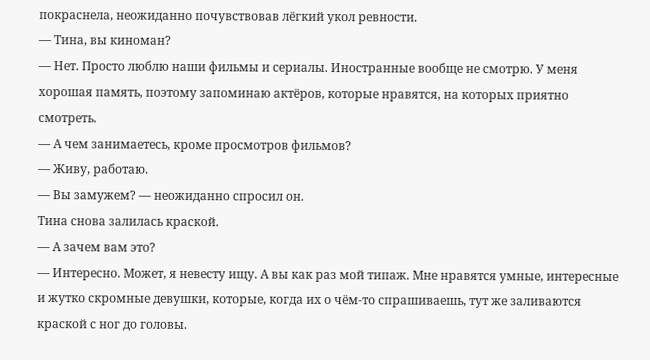покраснела, неожиданно почувствовав лёгкий укол ревности.
— Тина, вы киноман?
— Нет. Просто люблю наши фильмы и сериалы. Иностранные вообще не смотрю. У меня хорошая память, поэтому запоминаю актёров, которые нравятся, на которых приятно смотреть.
— А чем занимаетесь, кроме просмотров фильмов?
— Живу, работаю.
— Вы замужем? — неожиданно спросил он.
Тина снова залилась краской.
— А зачем вам это?
— Интересно. Может, я невесту ищу. А вы как раз мой типаж. Мне нравятся умные, интересные и жутко скромные девушки, которые, когда их о чём‑то спрашиваешь, тут же заливаются краской с ног до головы.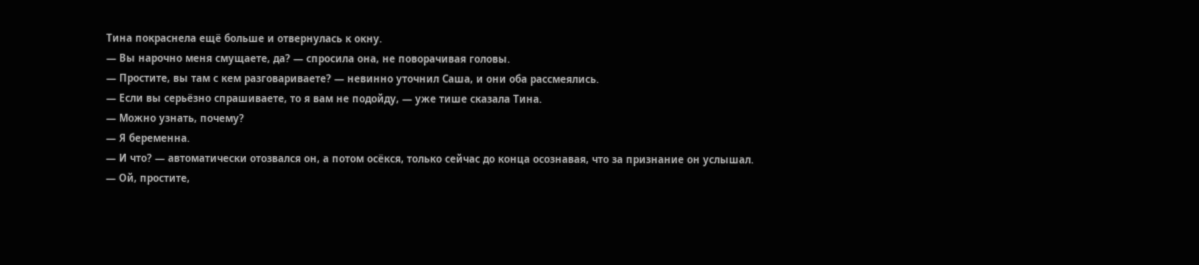Тина покраснела ещё больше и отвернулась к окну.
— Вы нарочно меня смущаете, да? — спросила она, не поворачивая головы.
— Простите, вы там с кем разговариваете? — невинно уточнил Саша, и они оба рассмеялись.
— Если вы серьёзно спрашиваете, то я вам не подойду, — уже тише сказала Тина.
— Можно узнать, почему?
— Я беременна.
— И что? — автоматически отозвался он, а потом осёкся, только сейчас до конца осознавая, что за признание он услышал.
— Ой, простите,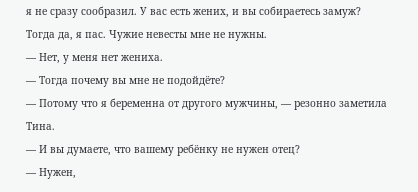я не сразу сообразил. У вас есть жених, и вы собираетесь замуж? Тогда да, я пас. Чужие невесты мне не нужны.
— Нет, у меня нет жениха.
— Тогда почему вы мне не подойдёте?
— Потому что я беременна от другого мужчины, — резонно заметила Тина.
— И вы думаете, что вашему ребёнку не нужен отец?
— Нужен,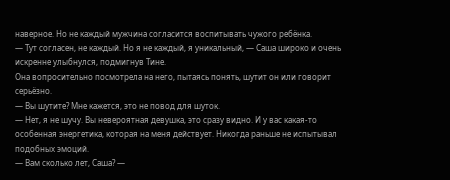наверное. Но не каждый мужчина согласится воспитывать чужого ребёнка.
— Тут согласен, не каждый. Но я не каждый, я уникальный, — Саша широко и очень искренне улыбнулся, подмигнув Тине.
Она вопросительно посмотрела на него, пытаясь понять, шутит он или говорит серьёзно.
— Вы шутите? Мне кажется, это не повод для шуток.
— Нет, я не шучу. Вы невероятная девушка, это сразу видно. И у вас какая‑то особенная энергетика, которая на меня действует. Никогда раньше не испытывал подобных эмоций.
— Вам сколько лет, Саша? —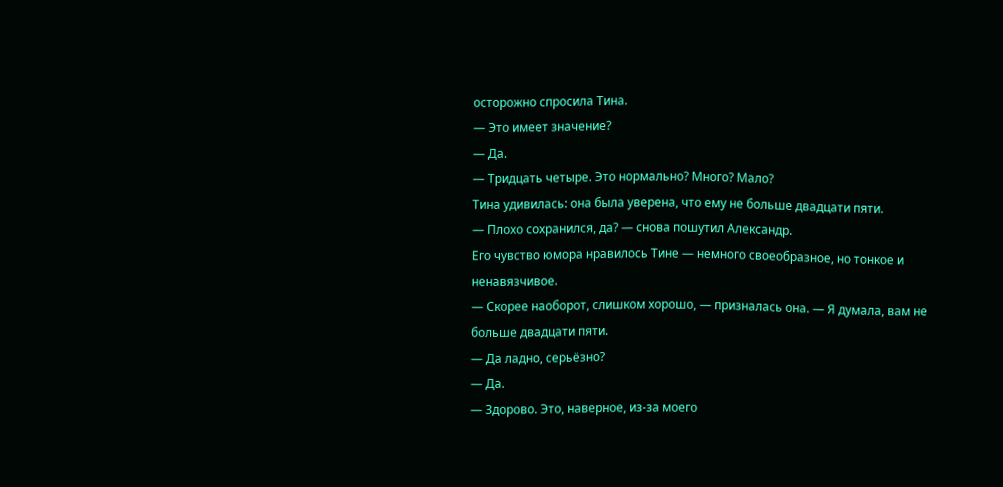осторожно спросила Тина.
— Это имеет значение?
— Да.
— Тридцать четыре. Это нормально? Много? Мало?
Тина удивилась: она была уверена, что ему не больше двадцати пяти.
— Плохо сохранился, да? — снова пошутил Александр.
Его чувство юмора нравилось Тине — немного своеобразное, но тонкое и ненавязчивое.
— Скорее наоборот, слишком хорошо, — призналась она. — Я думала, вам не больше двадцати пяти.
— Да ладно, серьёзно?
— Да.
— Здорово. Это, наверное, из‑за моего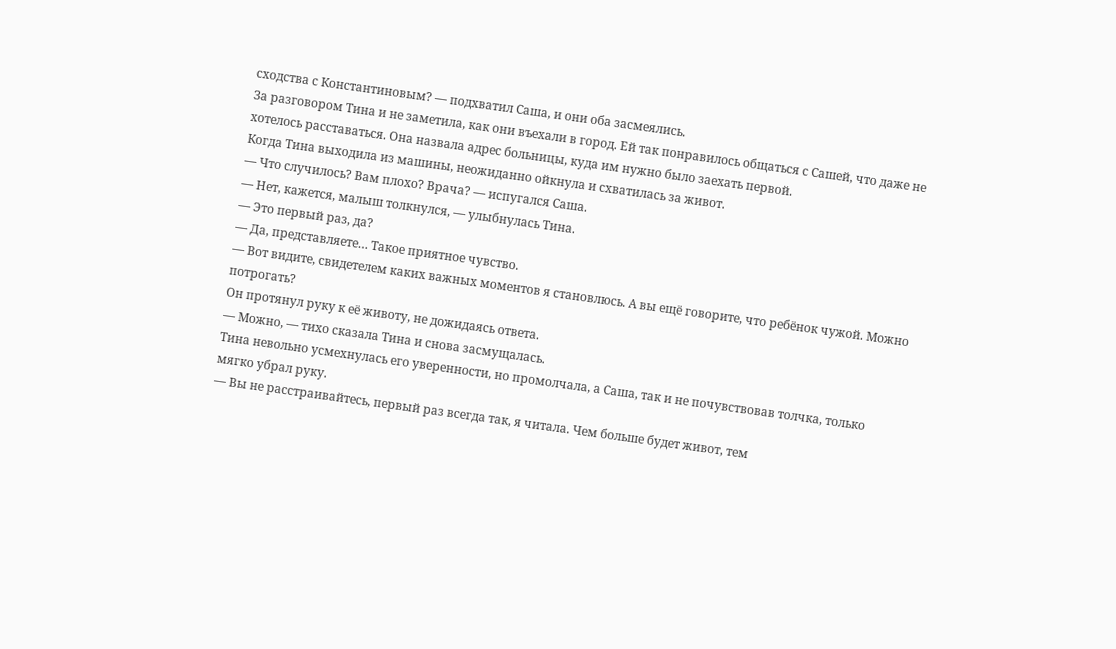сходства с Константиновым? — подхватил Саша, и они оба засмеялись.
За разговором Тина и не заметила, как они въехали в город. Ей так понравилось общаться с Сашей, что даже не хотелось расставаться. Она назвала адрес больницы, куда им нужно было заехать первой.
Когда Тина выходила из машины, неожиданно ойкнула и схватилась за живот.
— Что случилось? Вам плохо? Врача? — испугался Саша.
— Нет, кажется, малыш толкнулся, — улыбнулась Тина.
— Это первый раз, да?
— Да, представляете… Такое приятное чувство.
— Вот видите, свидетелем каких важных моментов я становлюсь. А вы ещё говорите, что ребёнок чужой. Можно потрогать?
Он протянул руку к её животу, не дожидаясь ответа.
— Можно, — тихо сказала Тина и снова засмущалась.
Тина невольно усмехнулась его уверенности, но промолчала, а Саша, так и не почувствовав толчка, только мягко убрал руку.
— Вы не расстраивайтесь, первый раз всегда так, я читала. Чем больше будет живот, тем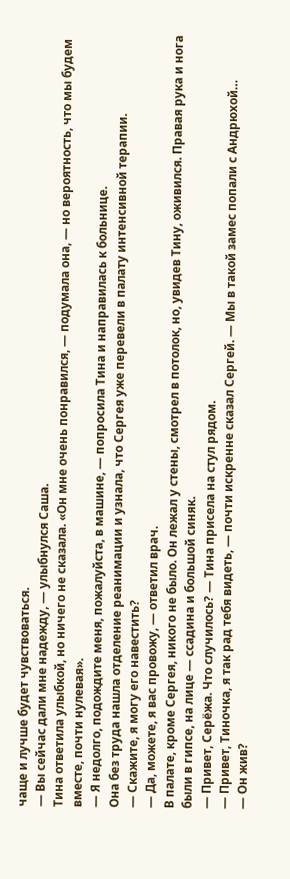чаще и лучше будет чувствоваться.
— Вы сейчас дали мне надежду, — улыбнулся Саша.
Тина ответила улыбкой, но ничего не сказала. «Он мне очень понравился, — подумала она, — но вероятность, что мы будем вместе, почти нулевая».
— Я недолго, подождите меня, пожалуйста, в машине, — попросила Тина и направилась к больнице.
Она без труда нашла отделение реанимации и узнала, что Сергея уже перевели в палату интенсивной терапии.
— Скажите, я могу его навестить?
— Да, можете, я вас провожу, — ответил врач.
В палате, кроме Сергея, никого не было. Он лежал у стены, смотрел в потолок, но, увидев Тину, оживился. Правая рука и нога были в гипсе, на лице — ссадина и большой синяк.
— Привет, Серёжа. Что случилось? — Тина присела на стул рядом.
— Привет, Тиночка, я так рад тебя видеть, — почти искренне сказал Сергей. — Мы в такой замес попали с Андрюхой…
— Он жив?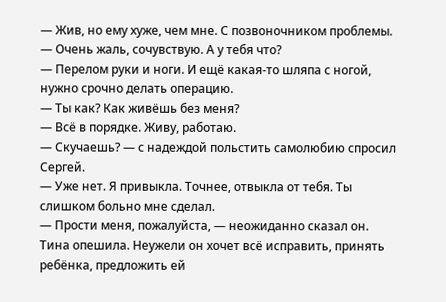— Жив, но ему хуже, чем мне. С позвоночником проблемы.
— Очень жаль, сочувствую. А у тебя что?
— Перелом руки и ноги. И ещё какая‑то шляпа с ногой, нужно срочно делать операцию.
— Ты как? Как живёшь без меня?
— Всё в порядке. Живу, работаю.
— Скучаешь? — с надеждой польстить самолюбию спросил Сергей.
— Уже нет. Я привыкла. Точнее, отвыкла от тебя. Ты слишком больно мне сделал.
— Прости меня, пожалуйста, — неожиданно сказал он.
Тина опешила. Неужели он хочет всё исправить, принять ребёнка, предложить ей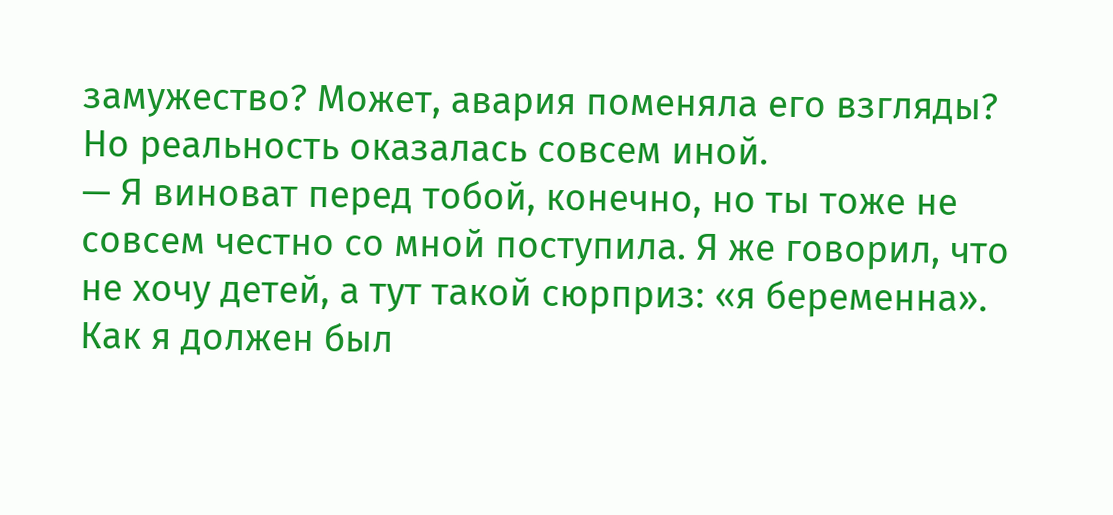замужество? Может, авария поменяла его взгляды? Но реальность оказалась совсем иной.
— Я виноват перед тобой, конечно, но ты тоже не совсем честно со мной поступила. Я же говорил, что не хочу детей, а тут такой сюрприз: «я беременна». Как я должен был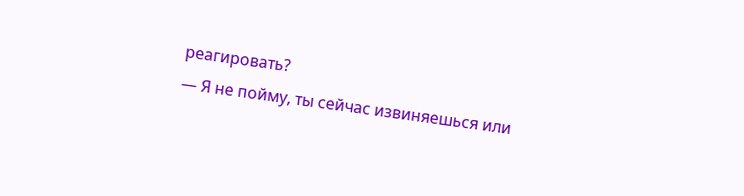реагировать?
— Я не пойму, ты сейчас извиняешься или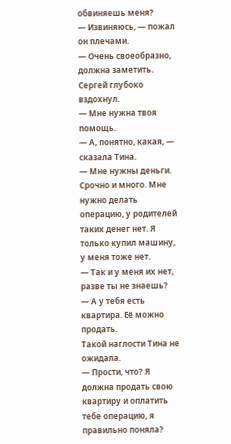обвиняешь меня?
— Извиняюсь, — пожал он плечами.
— Очень своеобразно, должна заметить.
Сергей глубоко вздохнул.
— Мне нужна твоя помощь.
— А, понятно, какая, — сказала Тина.
— Мне нужны деньги. Срочно и много. Мне нужно делать операцию, у родителей таких денег нет. Я только купил машину, у меня тоже нет.
— Так и у меня их нет, разве ты не знаешь?
— А у тебя есть квартира. Её можно продать.
Такой наглости Тина не ожидала.
— Прости, что? Я должна продать свою квартиру и оплатить тебе операцию, я правильно поняла?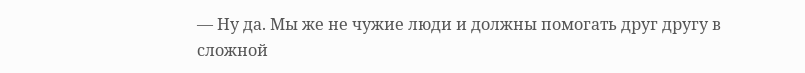— Ну да. Мы же не чужие люди и должны помогать друг другу в сложной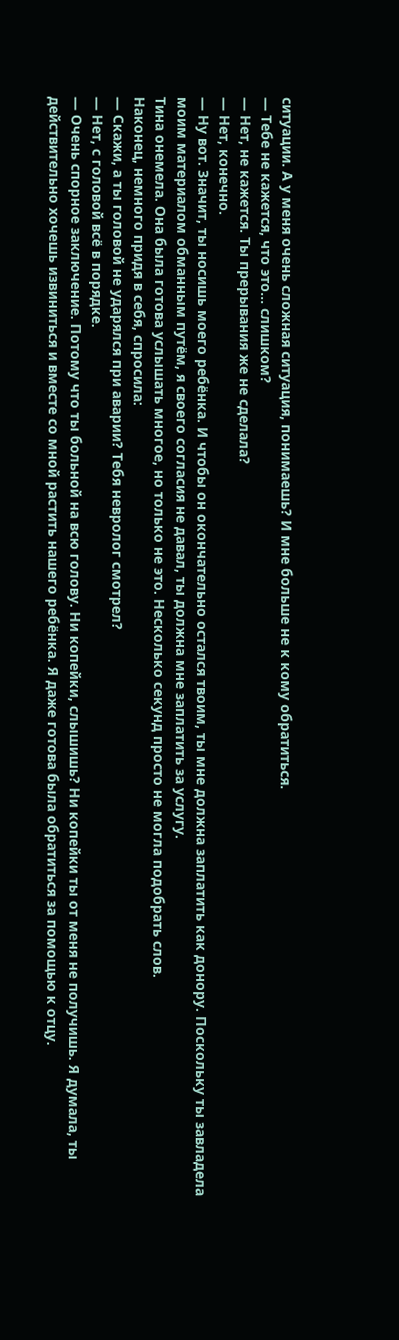ситуации. А у меня очень сложная ситуация, понимаешь? И мне больше не к кому обратиться.
— Тебе не кажется, что это… слишком?
— Нет, не кажется. Ты прерывания же не сделала?
— Нет, конечно.
— Ну вот. Значит, ты носишь моего ребёнка. И чтобы он окончательно остался твоим, ты мне должна заплатить как донору. Поскольку ты завладела моим материалом обманным путём, я своего согласия не давал, ты должна мне заплатить за услугу.
Тина онемела. Она была готова услышать многое, но только не это. Несколько секунд просто не могла подобрать слов.
Наконец, немного придя в себя, спросила:
— Скажи, а ты головой не ударялся при аварии? Тебя невролог смотрел?
— Нет, с головой всё в порядке.
— Очень спорное заключение. Потому что ты больной на всю голову. Ни копейки, слышишь? Ни копейки ты от меня не получишь. Я думала, ты действительно хочешь извиниться и вместе со мной растить нашего ребёнка. Я даже готова была обратиться за помощью к отцу.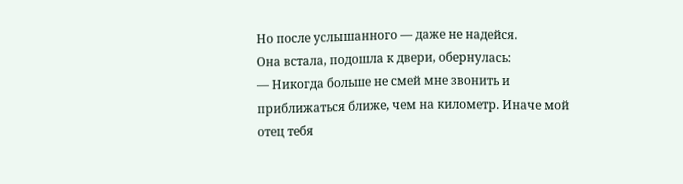Но после услышанного — даже не надейся.
Она встала, подошла к двери, обернулась:
— Никогда больше не смей мне звонить и приближаться ближе, чем на километр. Иначе мой отец тебя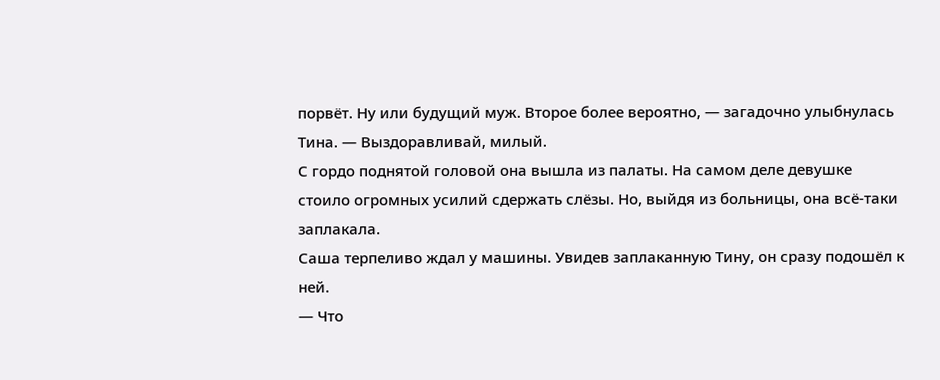порвёт. Ну или будущий муж. Второе более вероятно, — загадочно улыбнулась Тина. — Выздоравливай, милый.
С гордо поднятой головой она вышла из палаты. На самом деле девушке стоило огромных усилий сдержать слёзы. Но, выйдя из больницы, она всё‑таки заплакала.
Саша терпеливо ждал у машины. Увидев заплаканную Тину, он сразу подошёл к ней.
— Что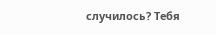случилось? Тебя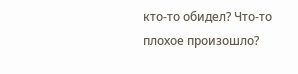кто‑то обидел? Что‑то плохое произошло?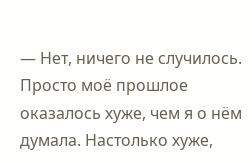— Нет, ничего не случилось. Просто моё прошлое оказалось хуже, чем я о нём думала. Настолько хуже,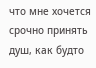что мне хочется срочно принять душ, как будто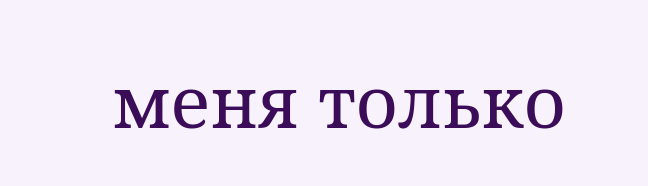меня только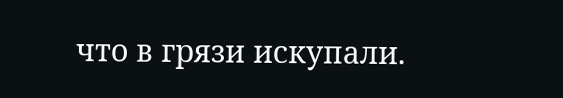что в грязи искупали.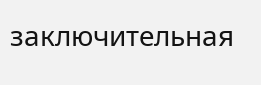заключительная